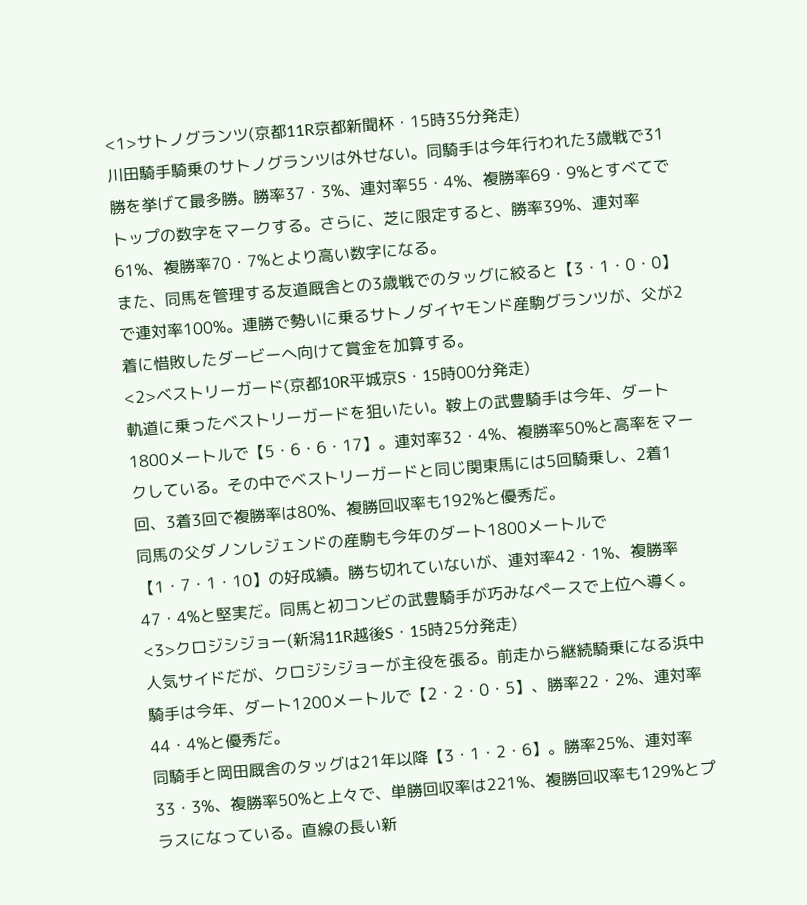<1>サトノグランツ(京都11R京都新聞杯・15時35分発走)
川田騎手騎乗のサトノグランツは外せない。同騎手は今年行われた3歳戦で31勝を挙げて最多勝。勝率37・3%、連対率55・4%、複勝率69・9%とすべてでトップの数字をマークする。さらに、芝に限定すると、勝率39%、連対率61%、複勝率70・7%とより高い数字になる。
また、同馬を管理する友道厩舎との3歳戦でのタッグに絞ると【3・1・0・0】で連対率100%。連勝で勢いに乗るサトノダイヤモンド産駒グランツが、父が2着に惜敗したダービーへ向けて賞金を加算する。
<2>ベストリーガード(京都10R平城京S・15時00分発走)
軌道に乗ったベストリーガードを狙いたい。鞍上の武豊騎手は今年、ダート1800メートルで【5・6・6・17】。連対率32・4%、複勝率50%と高率をマークしている。その中でベストリーガードと同じ関東馬には5回騎乗し、2着1回、3着3回で複勝率は80%、複勝回収率も192%と優秀だ。
同馬の父ダノンレジェンドの産駒も今年のダート1800メートルで【1・7・1・10】の好成績。勝ち切れていないが、連対率42・1%、複勝率47・4%と堅実だ。同馬と初コンビの武豊騎手が巧みなペースで上位へ導く。
<3>クロジシジョー(新潟11R越後S・15時25分発走)
人気サイドだが、クロジシジョーが主役を張る。前走から継続騎乗になる浜中騎手は今年、ダート1200メートルで【2・2・0・5】、勝率22・2%、連対率44・4%と優秀だ。
同騎手と岡田厩舎のタッグは21年以降【3・1・2・6】。勝率25%、連対率33・3%、複勝率50%と上々で、単勝回収率は221%、複勝回収率も129%とプラスになっている。直線の長い新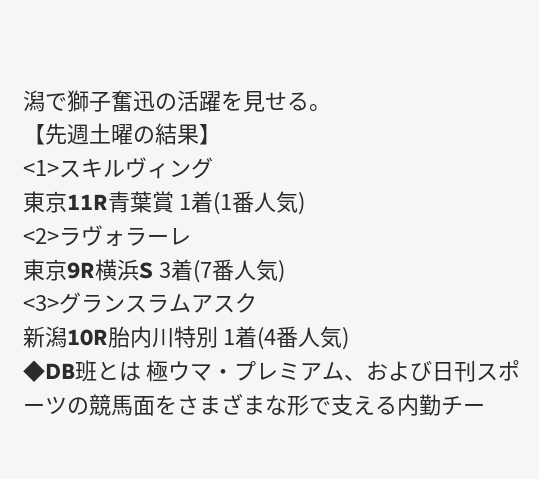潟で獅子奮迅の活躍を見せる。
【先週土曜の結果】
<1>スキルヴィング
東京11R青葉賞 1着(1番人気)
<2>ラヴォラーレ
東京9R横浜S 3着(7番人気)
<3>グランスラムアスク
新潟10R胎内川特別 1着(4番人気)
◆DB班とは 極ウマ・プレミアム、および日刊スポーツの競馬面をさまざまな形で支える内勤チー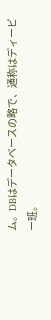ム。DBはデータベースの略で、通称はディービー班。